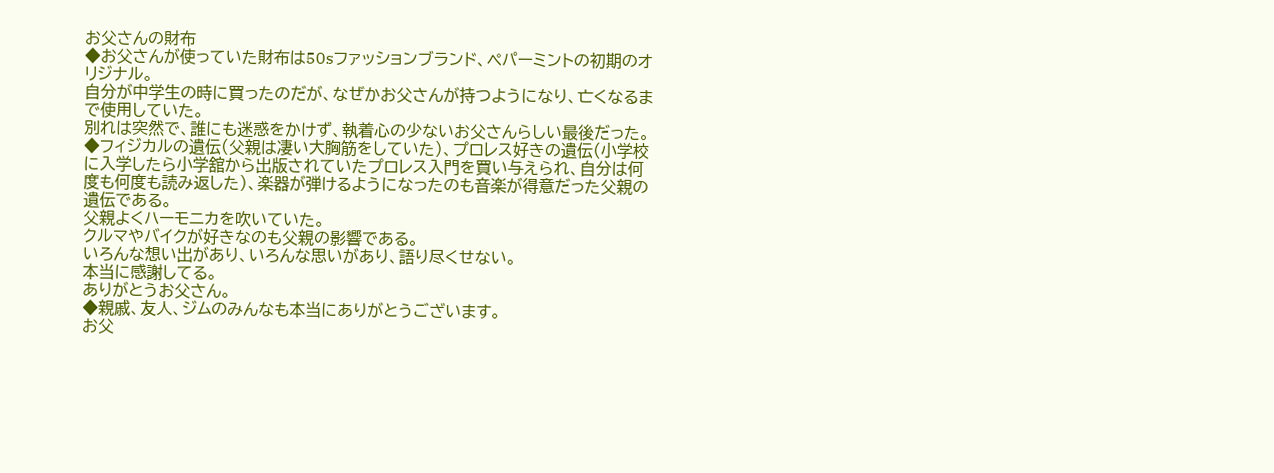お父さんの財布
◆お父さんが使っていた財布は50sファッションブランド、ペパーミントの初期のオリジナル。
自分が中学生の時に買ったのだが、なぜかお父さんが持つようになり、亡くなるまで使用していた。
別れは突然で、誰にも迷惑をかけず、執着心の少ないお父さんらしい最後だった。
◆フィジカルの遺伝(父親は凄い大胸筋をしていた)、プロレス好きの遺伝(小学校に入学したら小学舘から出版されていたプロレス入門を買い与えられ、自分は何度も何度も読み返した)、楽器が弾けるようになったのも音楽が得意だった父親の遺伝である。
父親よくハーモニカを吹いていた。
クルマやバイクが好きなのも父親の影響である。
いろんな想い出があり、いろんな思いがあり、語り尽くせない。
本当に感謝してる。
ありがとうお父さん。
◆親戚、友人、ジムのみんなも本当にありがとうございます。
お父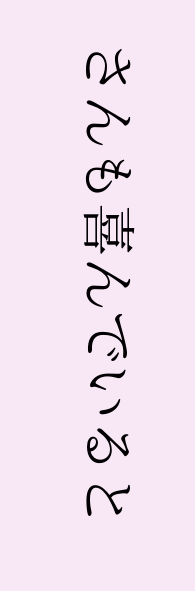さんも喜んでいると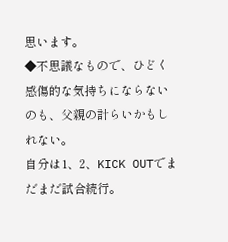思います。
◆不思議なもので、ひどく感傷的な気持ちにならないのも、父親の計らいかもしれない。
自分は1、2、KICK OUTでまだまだ試合続行。